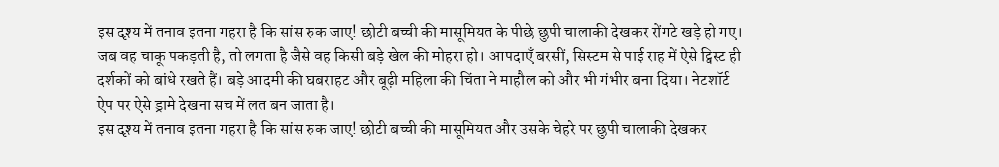इस दृश्य में तनाव इतना गहरा है कि सांस रुक जाए! छोटी बच्ची की मासूमियत के पीछे छुपी चालाकी देखकर रोंगटे खड़े हो गए। जब वह चाकू पकड़ती है, तो लगता है जैसे वह किसी बड़े खेल की मोहरा हो। आपदाएँ बरसीं, सिस्टम से पाई राह में ऐसे ट्विस्ट ही दर्शकों को बांधे रखते हैं। बड़े आदमी की घबराहट और बूढ़ी महिला की चिंता ने माहौल को और भी गंभीर बना दिया। नेटशॉर्ट ऐप पर ऐसे ड्रामे देखना सच में लत बन जाता है।
इस दृश्य में तनाव इतना गहरा है कि सांस रुक जाए! छोटी बच्ची की मासूमियत और उसके चेहरे पर छुपी चालाकी देखकर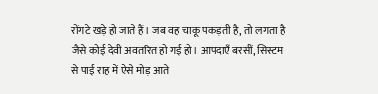रोंगटे खड़े हो जाते हैं। जब वह चाकू पकड़ती है, तो लगता है जैसे कोई देवी अवतरित हो गई हो। आपदाएँ बरसीं, सिस्टम से पाई राह में ऐसे मोड़ आते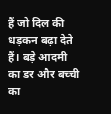हैं जो दिल की धड़कन बढ़ा देते हैं। बड़े आदमी का डर और बच्ची का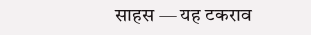साहस — यह टकराव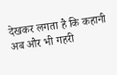देखकर लगता है कि कहानी अब और भी गहरी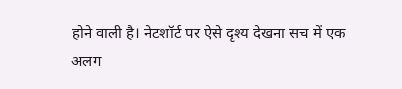होने वाली है। नेटशॉर्ट पर ऐसे दृश्य देखना सच में एक अलग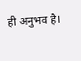ही अनुभव है।